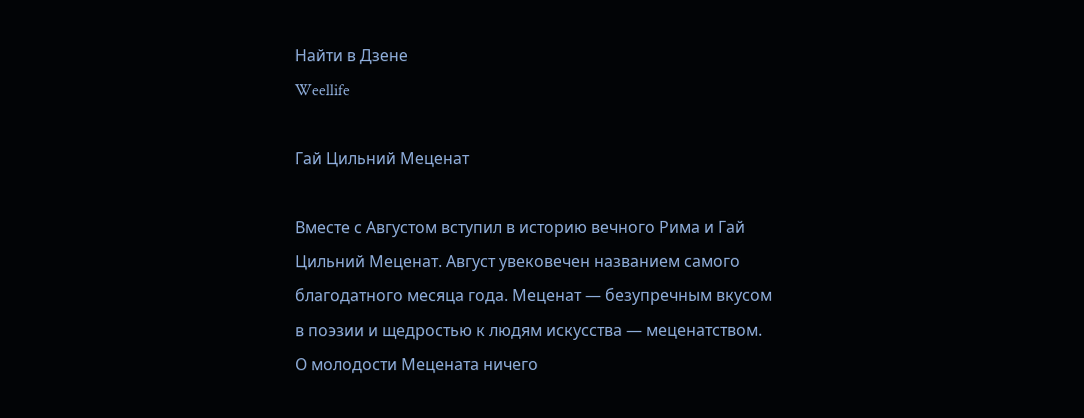Найти в Дзене
Weellife

Гай Цильний Меценат

Вместе с Августом вступил в историю вечного Рима и Гай Цильний Меценат. Август увековечен названием самого благодатного месяца года. Меценат — безупречным вкусом в поэзии и щедростью к людям искусства — меценатством. О молодости Мецената ничего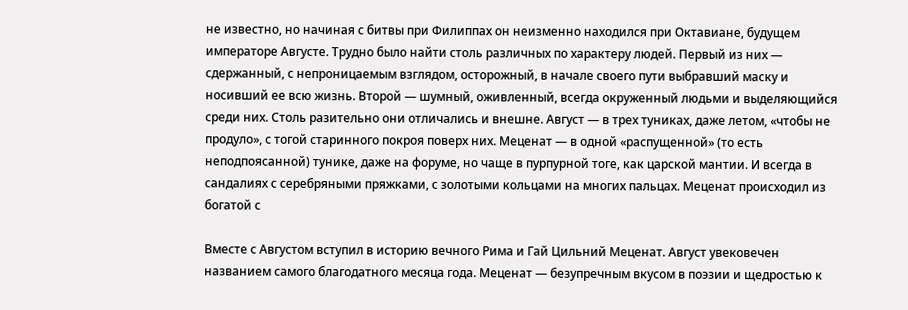не известно, но начиная с битвы при Филиппах он неизменно находился при Октавиане, будущем императоре Августе. Трудно было найти столь различных по характеру людей. Первый из них — сдержанный, с непроницаемым взглядом, осторожный, в начале своего пути выбравший маску и носивший ее всю жизнь. Второй — шумный, оживленный, всегда окруженный людьми и выделяющийся среди них. Столь разительно они отличались и внешне. Август — в трех туниках, даже летом, «чтобы не продуло», с тогой старинного покроя поверх них. Меценат — в одной «распущенной» (то есть неподпоясанной) тунике, даже на форуме, но чаще в пурпурной тоге, как царской мантии. И всегда в сандалиях с серебряными пряжками, с золотыми кольцами на многих пальцах. Меценат происходил из богатой с

Вместе с Августом вступил в историю вечного Рима и Гай Цильний Меценат. Август увековечен названием самого благодатного месяца года. Меценат — безупречным вкусом в поэзии и щедростью к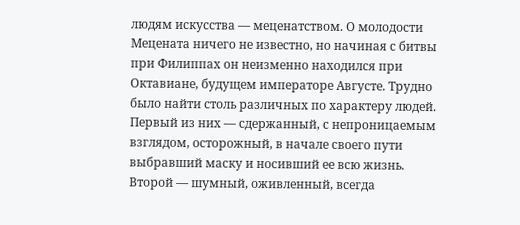людям искусства — меценатством. О молодости Мецената ничего не известно, но начиная с битвы при Филиппах он неизменно находился при Октавиане, будущем императоре Августе. Трудно было найти столь различных по характеру людей. Первый из них — сдержанный, с непроницаемым взглядом, осторожный, в начале своего пути выбравший маску и носивший ее всю жизнь. Второй — шумный, оживленный, всегда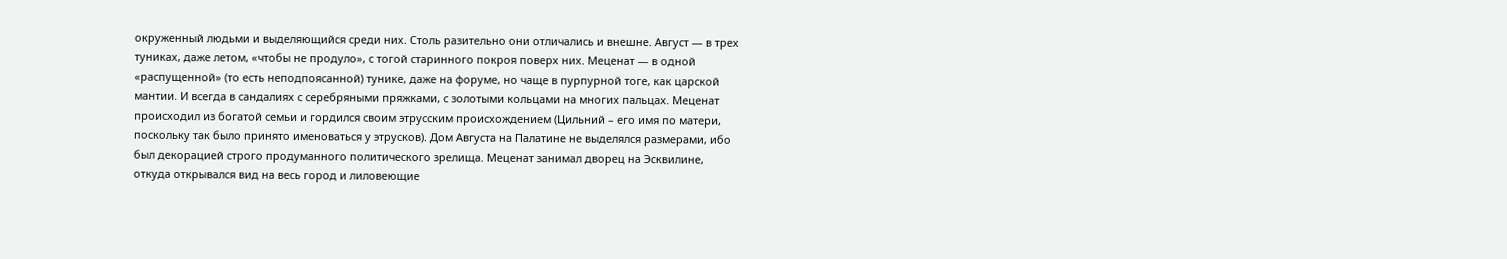окруженный людьми и выделяющийся среди них. Столь разительно они отличались и внешне. Август — в трех туниках, даже летом, «чтобы не продуло», с тогой старинного покроя поверх них. Меценат — в одной «распущенной» (то есть неподпоясанной) тунике, даже на форуме, но чаще в пурпурной тоге, как царской мантии. И всегда в сандалиях с серебряными пряжками, с золотыми кольцами на многих пальцах. Меценат происходил из богатой семьи и гордился своим этрусским происхождением (Цильний – его имя по матери, поскольку так было принято именоваться у этрусков). Дом Августа на Палатине не выделялся размерами, ибо был декорацией строго продуманного политического зрелища. Меценат занимал дворец на Эсквилине, откуда открывался вид на весь город и лиловеющие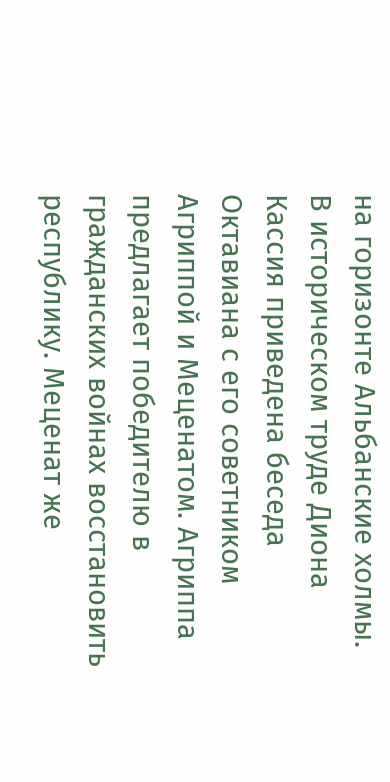на горизонте Альбанские холмы. В историческом труде Диона Кассия приведена беседа Октавиана с его советником Агриппой и Меценатом. Агриппа предлагает победителю в гражданских войнах восстановить республику. Меценат же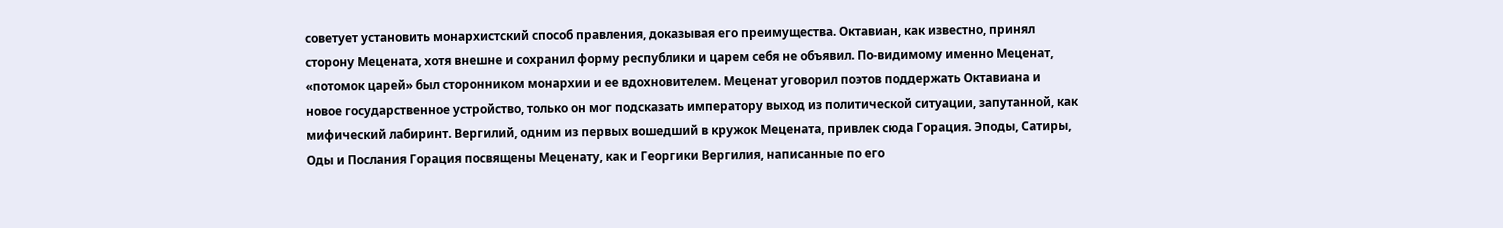советует установить монархистский способ правления, доказывая его преимущества. Октавиан, как известно, принял сторону Мецената, хотя внешне и сохранил форму республики и царем себя не объявил. По-видимому именно Меценат, «потомок царей» был сторонником монархии и ее вдохновителем. Меценат уговорил поэтов поддержать Октавиана и новое государственное устройство, только он мог подсказать императору выход из политической ситуации, запутанной, как мифический лабиринт. Вергилий, одним из первых вошедший в кружок Мецената, привлек сюда Горация. Эподы, Сатиры, Оды и Послания Горация посвящены Меценату, как и Георгики Вергилия, написанные по его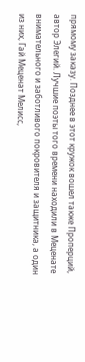прямому заказу. Позднее в этот кружок вошел также Проперций, автор Элегий. Лучшие поэты того времени находили в Меценате внимательного и заботливого покровителя и защитника, а один из них, Гай Меценат Мелисс,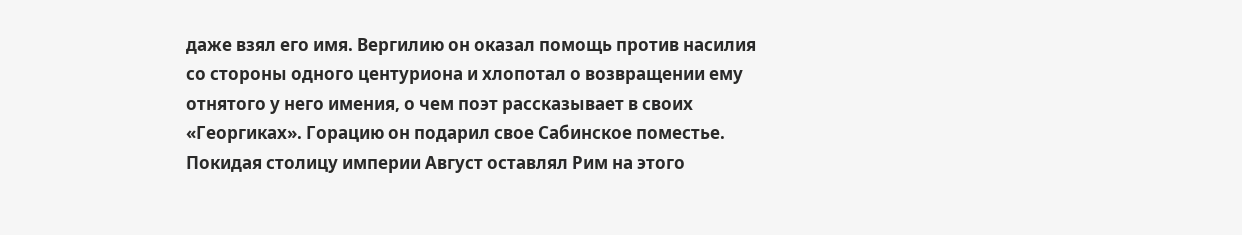даже взял его имя. Вергилию он оказал помощь против насилия со стороны одного центуриона и хлопотал о возвращении ему отнятого у него имения, о чем поэт рассказывает в своих «Георгиках». Горацию он подарил свое Сабинское поместье. Покидая столицу империи Август оставлял Рим на этого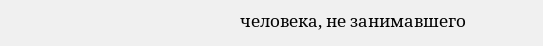человека, не занимавшего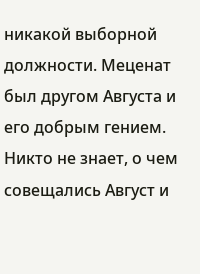никакой выборной должности. Меценат был другом Августа и его добрым гением. Никто не знает, о чем совещались Август и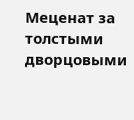Меценат за толстыми дворцовыми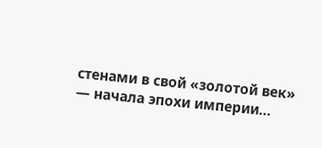стенами в свой «золотой век» — начала эпохи империи...